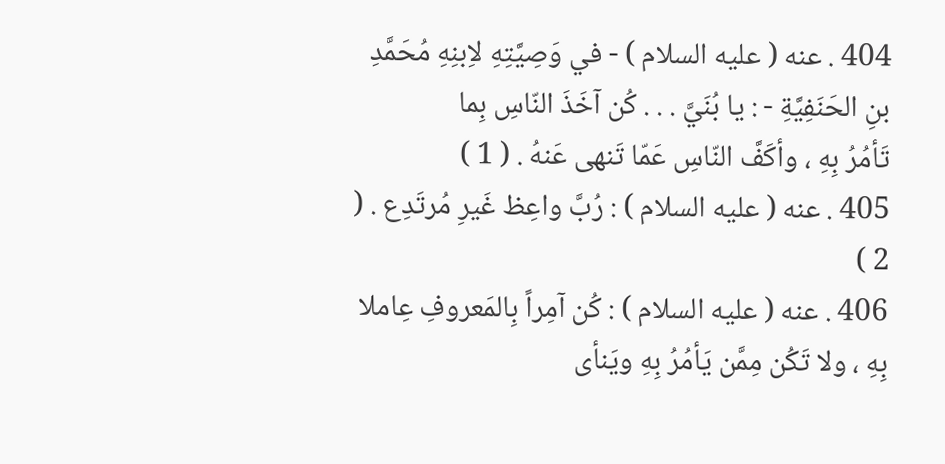404 . عنه ( عليه السلام ) - في وَصِيَّتِهِ لاِبنِهِ مُحَمَّدِ بنِ الحَنَفِيَّةِ - : يا بُنَيَّ . . . كُن آخَذَ النّاسِ بِما
تَأمُرُ بِهِ ، وأكَفَّ النّاسِ عَمّا تَنهى عَنهُ . ( 1 )
405 . عنه ( عليه السلام ) : رُبَّ واعِظ غَيرِ مُرتَدِع . ( 2 )
406 . عنه ( عليه السلام ) : كُن آمِراً بِالمَعروفِ عِاملا بِهِ ، ولا تَكُن مِمَّن يَأمُرُ بِهِ ويَنأى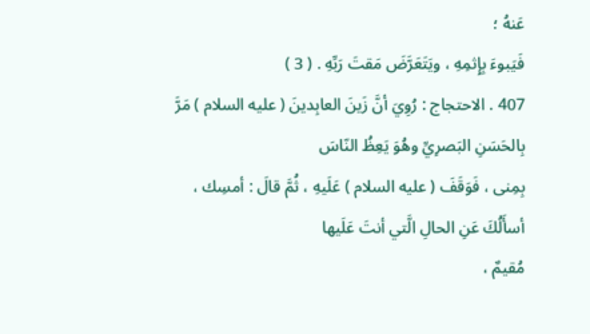عَنهُ ؛
فَيَبوءَ بِإِثمِهِ ، ويَتَعَرَّضَ مَقتَ رَبِّهِ . ( 3 )
407 . الاحتجاج : رُوِيَ أنَّ زَينَ العابِدينَ ( عليه السلام ) مَرَّ بِالحَسَنِ البَصرِيِّ وهُوَ يَعِظُ النّاسَ
بِمِنى ، فَوَقَفَ ( عليه السلام ) عَلَيهِ ، ثُمَّ قالَ : أمسِك ، أسأَلُكَ عَنِ الحالِ الَّتي أنتَ عَلَيها
مُقيمٌ ،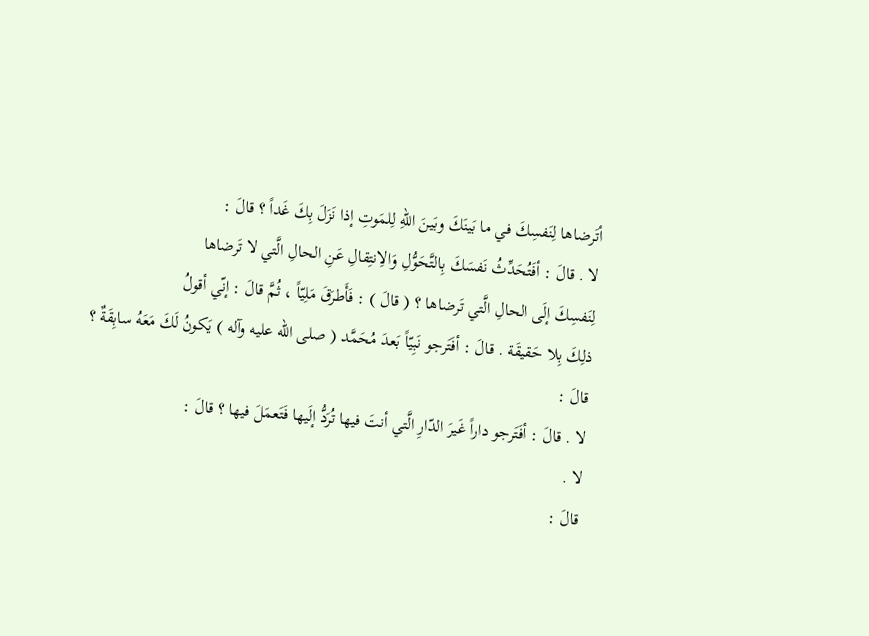أتَرضاها لِنَفسِكَ في ما بَينَكَ وبَينَ اللهِ لِلمَوتِ إذا نَزَلَ بِكَ غَداً ؟ قالَ :
لا . قالَ : أفَتُحَدِّثُ نَفسَكَ بِالتَّحَوُّلِ وَالاِنتِقالِ عَنِ الحالِ الَّتي لا تَرضاها
لِنَفسِكَ إلَى الحالِ الَّتي تَرضاها ؟ ( قالَ ) : فَأَطرَقَ مَلِيّاً ، ثُمَّ قالَ : إنّي أقولُ
ذلِكَ بِلا حَقيقَة . قالَ : أفَتَرجو نَبِيّاً بَعدَ مُحَمَّد ( صلى الله عليه وآله ) يَكونُ لَكَ مَعَهُ سابِقَةٌ ؟ قالَ :
لا . قالَ : أفَتَرجو داراً غَيرَ الدّارِ الَّتي أنتَ فيها تُرَدُّ إلَيها فَتَعمَلَ فيها ؟ قالَ :
لا .
قالَ :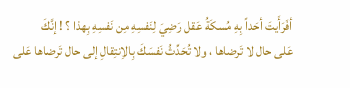أفَرَأَيتَ أحَداً بِهِ مُسكَةُ عَقل رَضِيَ لِنَفسِهِ مِن نَفسِهِ بِهذا ؟ ! إنَّكَ
عَلى حال لا تَرضاها ، ولا تُحَدِّثُ نَفسَكَ بِالاِنتِقالِ إلى حال تَرضاها عَلى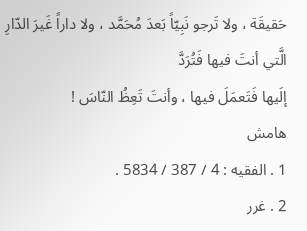حَقيقَة ، ولا تَرجو نَبِيّاً بَعدَ مُحَمَّد ، ولا داراً غَيرَ الدّارِ الَّتي أنتَ فيها فَتُرَدَّ
إلَيها فَتَعمَلَ فيها ، وأنتَ تَعِظُ النّاسَ !
هامش
1 . الفقيه : 4 / 387 / 5834 .
2 . غرر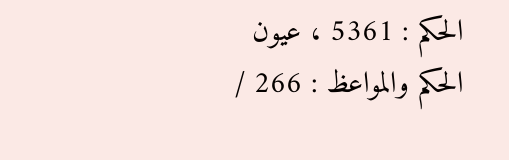الحكم : 5361 ، عيون الحكم والمواعظ : 266 /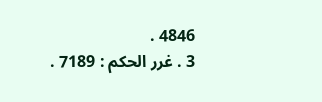4846 .
3 . غرر الحكم : 7189 .